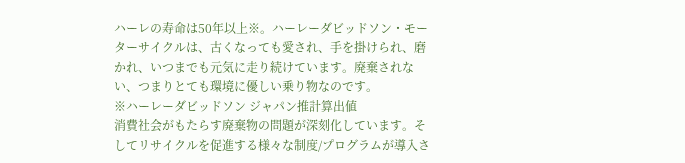ハーレの寿命は50年以上※。ハーレーダビッドソン・モーターサイクルは、古くなっても愛され、手を掛けられ、磨かれ、いつまでも元気に走り続けています。廃棄されない、つまりとても環境に優しい乗り物なのです。
※ハーレーダビッドソン ジャパン推計算出値
消費社会がもたらす廃棄物の問題が深刻化しています。そしてリサイクルを促進する様々な制度/プログラムが導入さ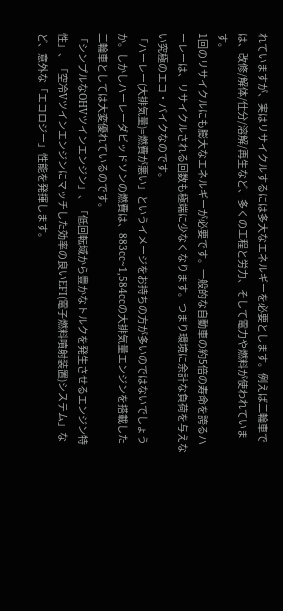れていますが、実はリサイクルするには多大なエネルギーを必要とします。例えば二輪車では、改修/解体/仕分/溶解/再生など、多くの工程と労力、そして電力や燃料が使われています。
1回のリサイクルにも膨大なエネルギーが必要です。一般的な自動車の約5倍の寿命を誇るハーレーは、リサイクルされる回数も極端に少なくなります。つまり環境に余計な負荷を与えない究極のエコ・バイクなのです。
「ハーレー(大排気量)=燃費が悪い」というイメージをお持ちの方が多いのではないでしょうか。しかしハーレーダビッドソンの燃費は、883cc~1,584ccの大排気量エンジンを搭載した二輪車としては大変優れているのです。
「シンプルなOHVツインエンジン」、「低回転域から豊かなトルクを発生させるエンジン特性」、「空冷Vツインエンジンにマッチした効率の良いEFI(電子燃料噴射装置)システム」など、意外な「エコロジー」性能を発揮します。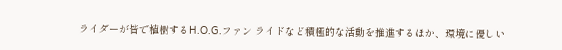ライダーが皆で植樹するH.O.G.ファン ライドなど積極的な活動を推進するほか、環境に優しい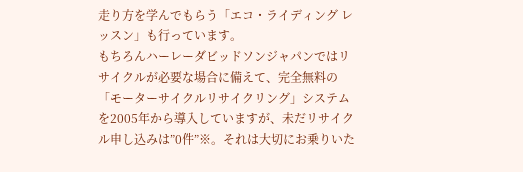走り方を学んでもらう「エコ・ライディング レッスン」も行っています。
もちろんハーレーダビッドソンジャパンではリサイクルが必要な場合に備えて、完全無料の「モーターサイクルリサイクリング」システムを2005年から導入していますが、未だリサイクル申し込みは”0件”※。それは大切にお乗りいた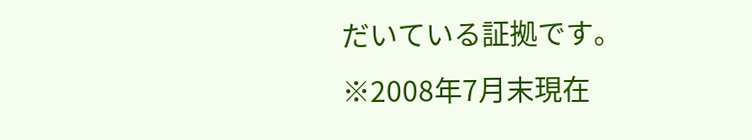だいている証拠です。
※2008年7月末現在